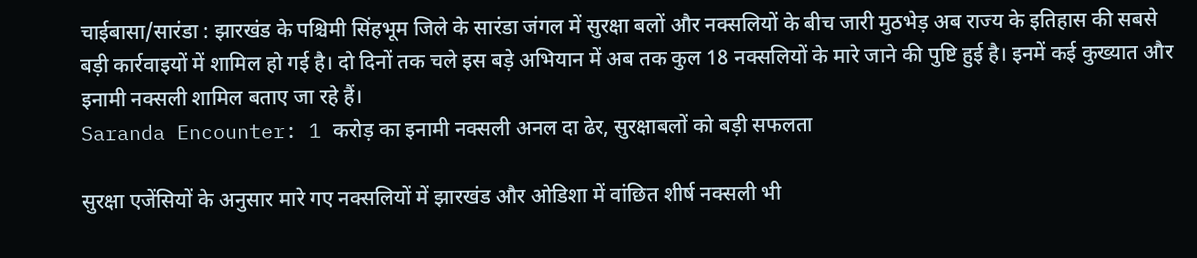चाईबासा/सारंडा : झारखंड के पश्चिमी सिंहभूम जिले के सारंडा जंगल में सुरक्षा बलों और नक्सलियों के बीच जारी मुठभेड़ अब राज्य के इतिहास की सबसे बड़ी कार्रवाइयों में शामिल हो गई है। दो दिनों तक चले इस बड़े अभियान में अब तक कुल 18 नक्सलियों के मारे जाने की पुष्टि हुई है। इनमें कई कुख्यात और इनामी नक्सली शामिल बताए जा रहे हैं।
Saranda Encounter: 1 करोड़ का इनामी नक्सली अनल दा ढेर, सुरक्षाबलों को बड़ी सफलता

सुरक्षा एजेंसियों के अनुसार मारे गए नक्सलियों में झारखंड और ओडिशा में वांछित शीर्ष नक्सली भी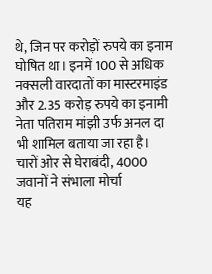थे, जिन पर करोड़ों रुपये का इनाम घोषित था। इनमें 100 से अधिक नक्सली वारदातों का मास्टरमाइंड और 2.35 करोड़ रुपये का इनामी नेता पतिराम मांझी उर्फ अनल दा भी शामिल बताया जा रहा है।
चारों ओर से घेराबंदी, 4000 जवानों ने संभाला मोर्चा
यह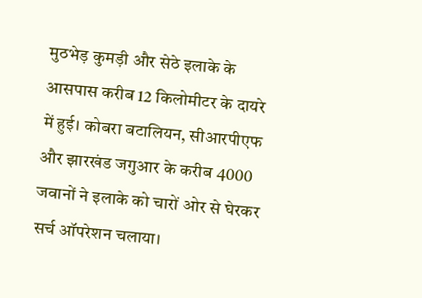मुठभेड़ कुमड़ी और सेठे इलाके के आसपास करीब 12 किलोमीटर के दायरे में हुई। कोबरा बटालियन, सीआरपीएफ और झारखंड जगुआर के करीब 4000 जवानों ने इलाके को चारों ओर से घेरकर सर्च ऑपरेशन चलाया।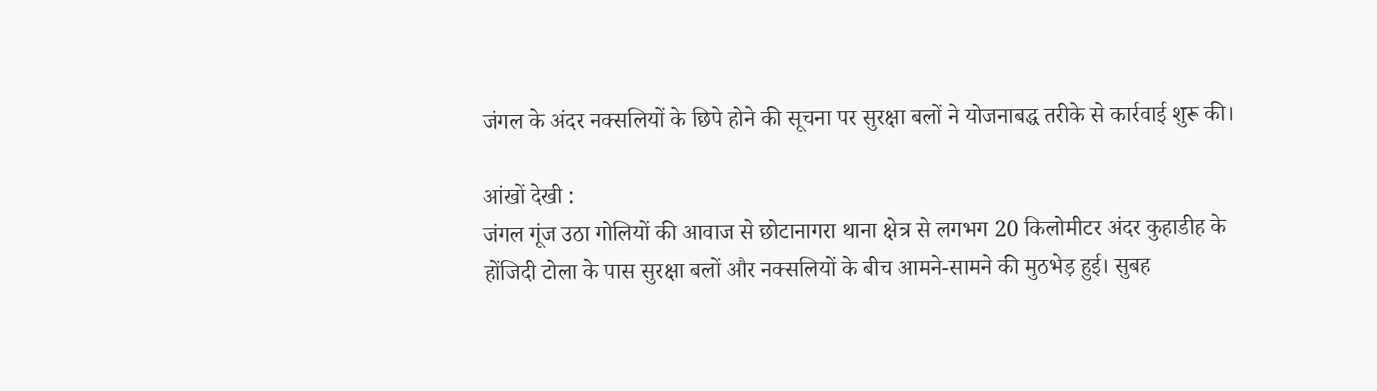जंगल के अंदर नक्सलियों के छिपे होने की सूचना पर सुरक्षा बलों ने योजनाबद्ध तरीके से कार्रवाई शुरू की।

आंखों देखी :
जंगल गूंज उठा गोलियों की आवाज से छोटानागरा थाना क्षेत्र से लगभग 20 किलोमीटर अंदर कुहाडीह के होंजिदी टोला के पास सुरक्षा बलों और नक्सलियों के बीच आमने-सामने की मुठभेड़ हुई। सुबह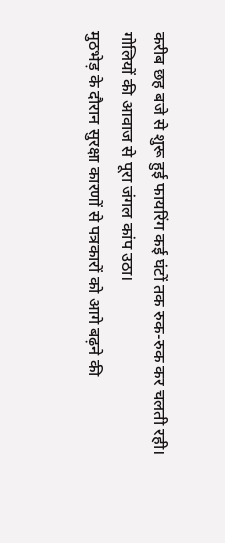करीब छह बजे से शुरू हुई फायरिंग कई घंटों तक रुक-रुक कर चलती रही। गोलियों की आवाज से पूरा जंगल कांप उठा।
मुठभेड़ के दौरान सुरक्षा कारणों से पत्रकारों को आगे बढ़ने की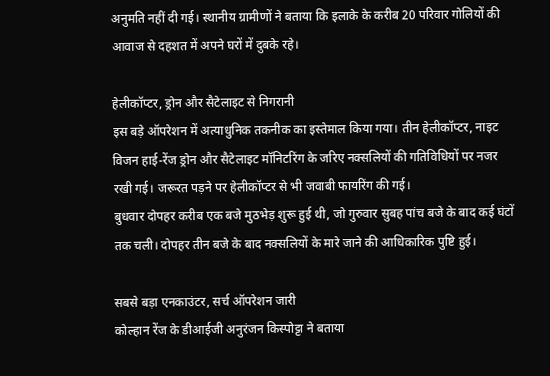अनुमति नहीं दी गई। स्थानीय ग्रामीणों ने बताया कि इलाके के करीब 20 परिवार गोलियों की आवाज से दहशत में अपने घरों में दुबके रहे।

हेलीकॉप्टर, ड्रोन और सैटेलाइट से निगरानी
इस बड़े ऑपरेशन में अत्याधुनिक तकनीक का इस्तेमाल किया गया। तीन हेलीकॉप्टर, नाइट विजन हाई-रेंज ड्रोन और सैटेलाइट मॉनिटरिंग के जरिए नक्सलियों की गतिविधियों पर नजर रखी गई। जरूरत पड़ने पर हेलीकॉप्टर से भी जवाबी फायरिंग की गई।
बुधवार दोपहर करीब एक बजे मुठभेड़ शुरू हुई थी, जो गुरुवार सुबह पांच बजे के बाद कई घंटों तक चली। दोपहर तीन बजे के बाद नक्सलियों के मारे जाने की आधिकारिक पुष्टि हुई।

सबसे बड़ा एनकाउंटर, सर्च ऑपरेशन जारी
कोल्हान रेंज के डीआईजी अनुरंजन किस्पोट्टा ने बताया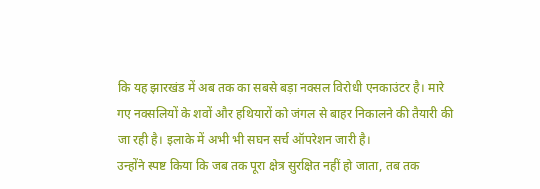कि यह झारखंड में अब तक का सबसे बड़ा नक्सल विरोधी एनकाउंटर है। मारे गए नक्सलियों के शवों और हथियारों को जंगल से बाहर निकालने की तैयारी की जा रही है। इलाके में अभी भी सघन सर्च ऑपरेशन जारी है।
उन्होंने स्पष्ट किया कि जब तक पूरा क्षेत्र सुरक्षित नहीं हो जाता, तब तक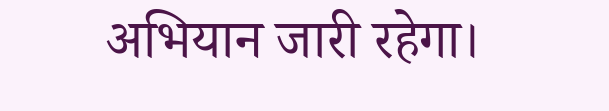अभियान जारी रहेगा।